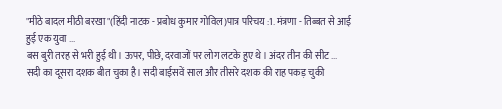"मीठे बादल मीठी बरखा"(हिंदी नाटक - प्रबोध कुमार गोविल)पात्र परिचय :1. मंत्रणा - तिब्बत से आई हुई एक युवा ...
बस बुरी तरह से भरी हुई थी। ऊपर, पीछे, दरवाजों पर लोग लटके हुए थे। अंदर तीन की सीट ...
सदी का दूसरा दशक बीत चुका है। सदी बाईसवें साल और तीसरे दशक की राह पकड़ चुकी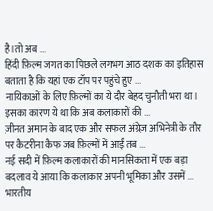है।तो अब ...
हिंदी फ़िल्म जगत का पिछले लगभग आठ दशक का इतिहास बताता है कि यहां एक टॉप पर पहुंचे हुए ...
नायिकाओं के लिए फ़िल्मों का ये दौर बेहद चुनौती भरा था। इसका कारण ये था कि अब कलाकारों की ...
ज़ीनत अमान के बाद एक और सफल अंग्रेज़ अभिनेत्री के तौर पर कैटरीना कैफ जब फ़िल्मों में आईं तब ...
नई सदी में फ़िल्म कलाकारों की मानसिकता में एक बड़ा बदलाव ये आया कि कलाकार अपनी भूमिका और उसमें ...
भारतीय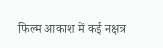फिल्म आकाश में कई नक्षत्र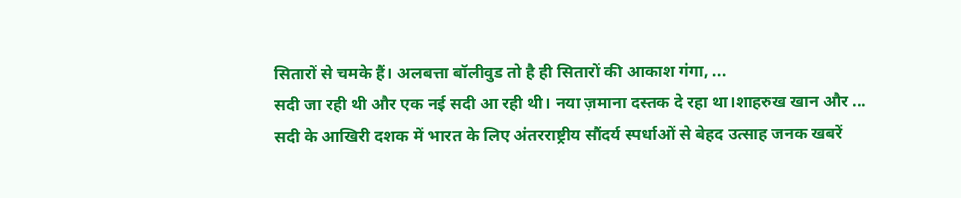सितारों से चमके हैं। अलबत्ता बॉलीवुड तो है ही सितारों की आकाश गंगा, ...
सदी जा रही थी और एक नई सदी आ रही थी। नया ज़माना दस्तक दे रहा था।शाहरुख खान और ...
सदी के आखिरी दशक में भारत के लिए अंतरराष्ट्रीय सौंदर्य स्पर्धाओं से बेहद उत्साह जनक खबरें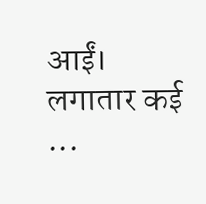आईं। लगातार कई ...